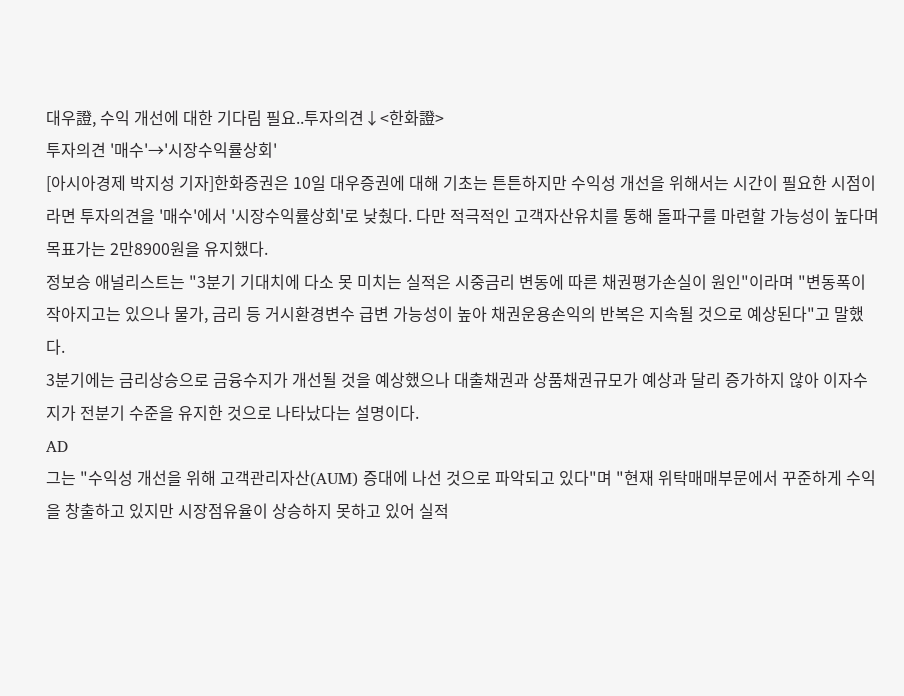대우證, 수익 개선에 대한 기다림 필요..투자의견↓<한화證>
투자의견 '매수'→'시장수익률상회'
[아시아경제 박지성 기자]한화증권은 10일 대우증권에 대해 기초는 튼튼하지만 수익성 개선을 위해서는 시간이 필요한 시점이라면 투자의견을 '매수'에서 '시장수익률상회'로 낮췄다. 다만 적극적인 고객자산유치를 통해 돌파구를 마련할 가능성이 높다며 목표가는 2만8900원을 유지했다.
정보승 애널리스트는 "3분기 기대치에 다소 못 미치는 실적은 시중금리 변동에 따른 채권평가손실이 원인"이라며 "변동폭이 작아지고는 있으나 물가, 금리 등 거시환경변수 급변 가능성이 높아 채권운용손익의 반복은 지속될 것으로 예상된다"고 말했다.
3분기에는 금리상승으로 금융수지가 개선될 것을 예상했으나 대출채권과 상품채권규모가 예상과 달리 증가하지 않아 이자수지가 전분기 수준을 유지한 것으로 나타났다는 설명이다.
AD
그는 "수익성 개선을 위해 고객관리자산(AUM) 증대에 나선 것으로 파악되고 있다"며 "현재 위탁매매부문에서 꾸준하게 수익을 창출하고 있지만 시장점유율이 상승하지 못하고 있어 실적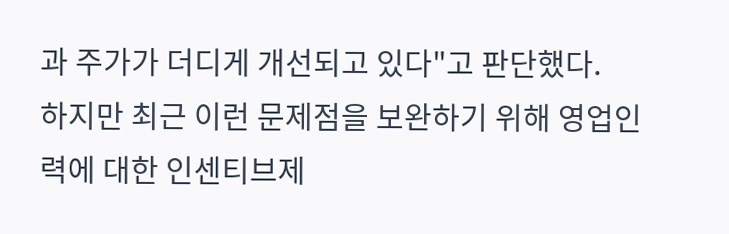과 주가가 더디게 개선되고 있다"고 판단했다.
하지만 최근 이런 문제점을 보완하기 위해 영업인력에 대한 인센티브제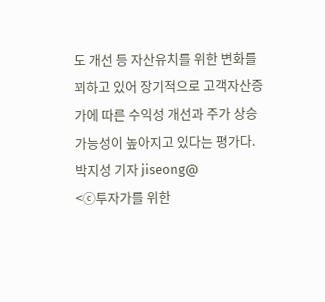도 개선 등 자산유치를 위한 변화를 꾀하고 있어 장기적으로 고객자산증가에 따른 수익성 개선과 주가 상승 가능성이 높아지고 있다는 평가다.
박지성 기자 jiseong@
<ⓒ투자가를 위한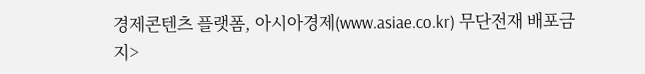경제콘텐츠 플랫폼, 아시아경제(www.asiae.co.kr) 무단전재 배포금지>